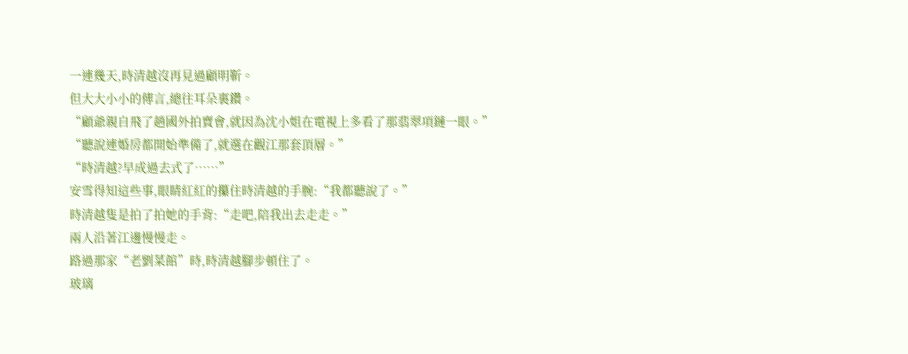一連幾天,時清越沒再見過顧明靳。
但大大小小的傳言,總往耳朵裏鑽。
“顧爺親自飛了趟國外拍賣會,就因為沈小姐在電視上多看了那翡翠項鏈一眼。”
“聽說連婚房都開始準備了,就選在觀江那套頂層。”
“時清越?早成過去式了……”
安雪得知這些事,眼睛紅紅的攥住時清越的手腕:“我都聽說了。”
時清越隻是拍了拍她的手背:“走吧,陪我出去走走。”
兩人沿著江邊慢慢走。
路過那家“老劉菜館”時,時清越腳步頓住了。
玻璃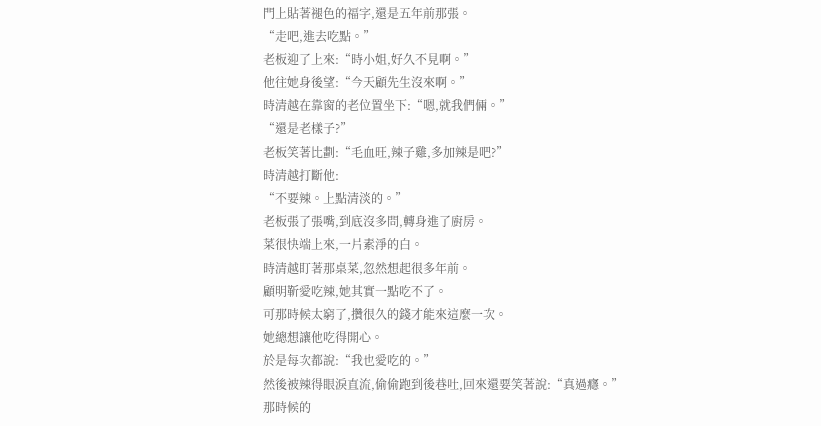門上貼著褪色的福字,還是五年前那張。
“走吧,進去吃點。”
老板迎了上來:“時小姐,好久不見啊。”
他往她身後望:“今天顧先生沒來啊。”
時清越在靠窗的老位置坐下:“嗯,就我們倆。”
“還是老樣子?”
老板笑著比劃:“毛血旺,辣子雞,多加辣是吧?”
時清越打斷他:
“不要辣。上點清淡的。”
老板張了張嘴,到底沒多問,轉身進了廚房。
菜很快端上來,一片素淨的白。
時清越盯著那桌菜,忽然想起很多年前。
顧明靳愛吃辣,她其實一點吃不了。
可那時候太窮了,攢很久的錢才能來這麼一次。
她總想讓他吃得開心。
於是每次都說:“我也愛吃的。”
然後被辣得眼淚直流,偷偷跑到後巷吐,回來還要笑著說:“真過癮。”
那時候的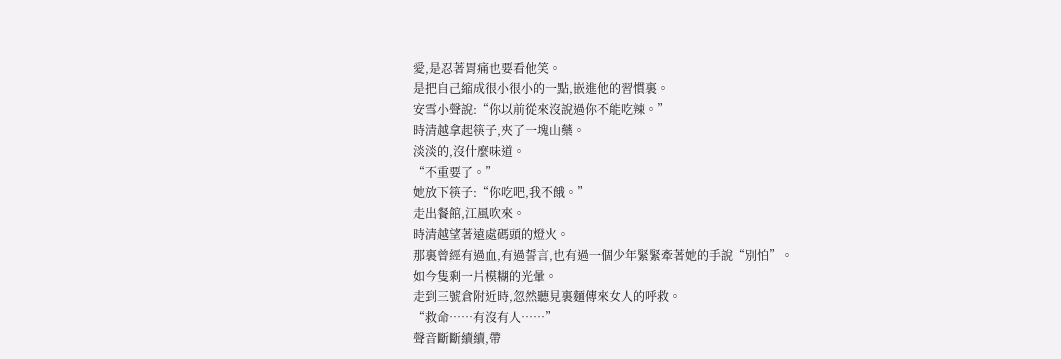愛,是忍著胃痛也要看他笑。
是把自己縮成很小很小的一點,嵌進他的習慣裏。
安雪小聲說:“你以前從來沒說過你不能吃辣。”
時清越拿起筷子,夾了一塊山藥。
淡淡的,沒什麼味道。
“不重要了。”
她放下筷子:“你吃吧,我不餓。”
走出餐館,江風吹來。
時清越望著遠處碼頭的燈火。
那裏曾經有過血,有過誓言,也有過一個少年緊緊牽著她的手說“別怕”。
如今隻剩一片模糊的光暈。
走到三號倉附近時,忽然聽見裏麵傳來女人的呼救。
“救命……有沒有人……”
聲音斷斷續續,帶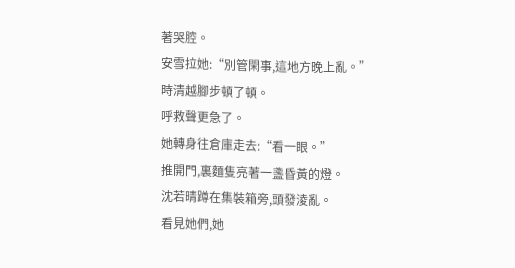著哭腔。
安雪拉她:“別管閑事,這地方晚上亂。”
時清越腳步頓了頓。
呼救聲更急了。
她轉身往倉庫走去:“看一眼。”
推開門,裏麵隻亮著一盞昏黃的燈。
沈若晴蹲在集裝箱旁,頭發淩亂。
看見她們,她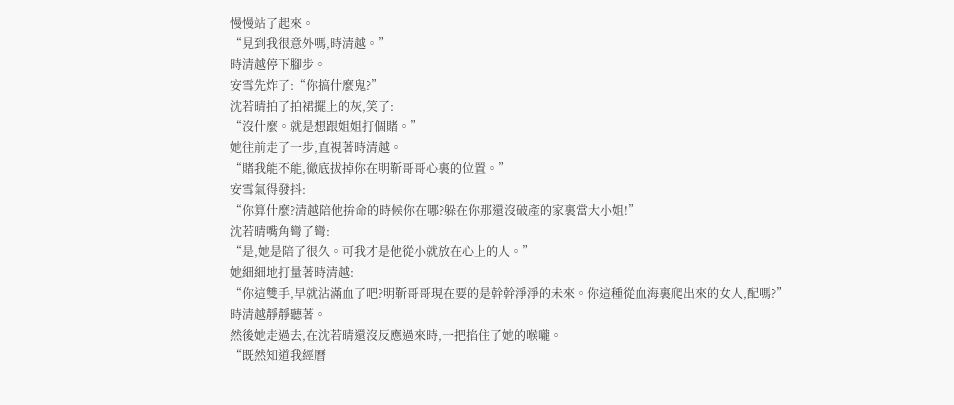慢慢站了起來。
“見到我很意外嗎,時清越。”
時清越停下腳步。
安雪先炸了:“你搞什麼鬼?”
沈若晴拍了拍裙擺上的灰,笑了:
“沒什麼。就是想跟姐姐打個賭。”
她往前走了一步,直視著時清越。
“賭我能不能,徹底拔掉你在明靳哥哥心裏的位置。”
安雪氣得發抖:
“你算什麼?清越陪他拚命的時候你在哪?躲在你那還沒破產的家裏當大小姐!”
沈若晴嘴角彎了彎:
“是,她是陪了很久。可我才是他從小就放在心上的人。”
她細細地打量著時清越:
“你這雙手,早就沾滿血了吧?明靳哥哥現在要的是幹幹淨淨的未來。你這種從血海裏爬出來的女人,配嗎?”
時清越靜靜聽著。
然後她走過去,在沈若晴還沒反應過來時,一把掐住了她的喉嚨。
“既然知道我經曆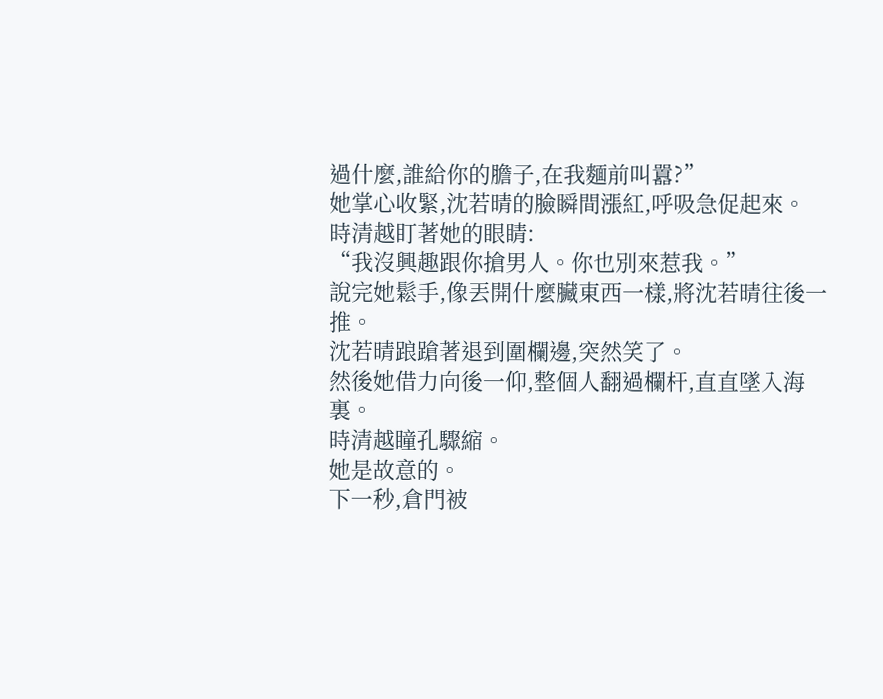過什麼,誰給你的膽子,在我麵前叫囂?”
她掌心收緊,沈若晴的臉瞬間漲紅,呼吸急促起來。
時清越盯著她的眼睛:
“我沒興趣跟你搶男人。你也別來惹我。”
說完她鬆手,像丟開什麼臟東西一樣,將沈若晴往後一推。
沈若晴踉蹌著退到圍欄邊,突然笑了。
然後她借力向後一仰,整個人翻過欄杆,直直墜入海裏。
時清越瞳孔驟縮。
她是故意的。
下一秒,倉門被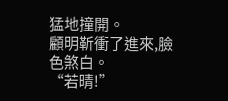猛地撞開。
顧明靳衝了進來,臉色煞白。
“若晴!”